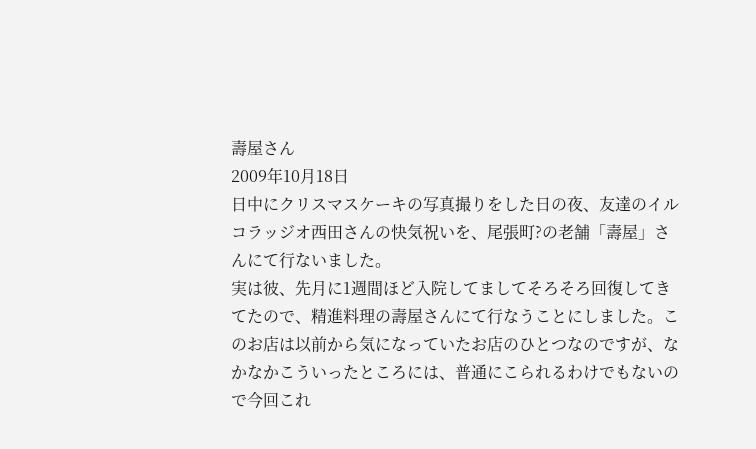壽屋さん
2009年10月18日
日中にクリスマスケーキの写真撮りをした日の夜、友達のイルコラッジオ西田さんの快気祝いを、尾張町?の老舗「壽屋」さんにて行ないました。
実は彼、先月に1週間ほど入院してましてそろそろ回復してきてたので、精進料理の壽屋さんにて行なうことにしました。このお店は以前から気になっていたお店のひとつなのですが、なかなかこういったところには、普通にこられるわけでもないので今回これ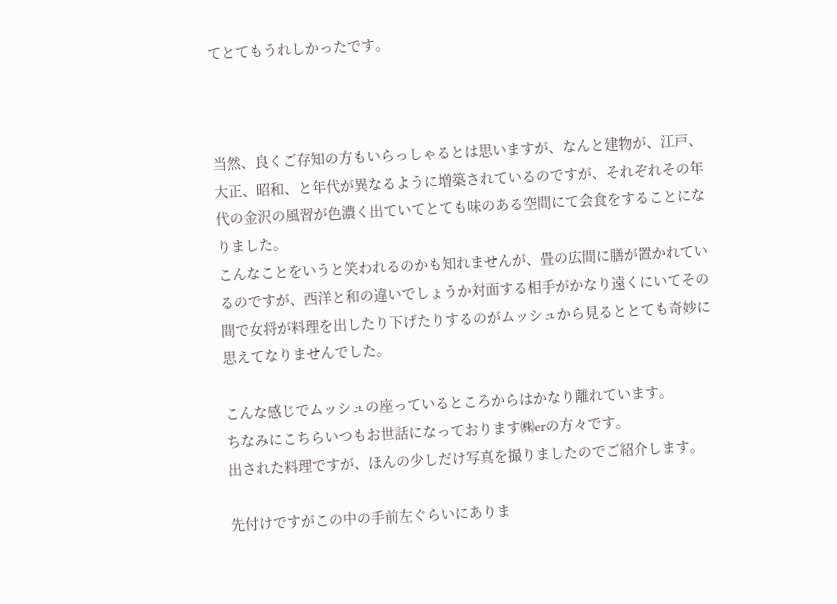てとてもうれしかったです。



当然、良くご存知の方もいらっしゃるとは思いますが、なんと建物が、江戸、大正、昭和、と年代が異なるように増築されているのですが、それぞれその年代の金沢の風習が色濃く出ていてとても味のある空間にて会食をすることになりました。
こんなことをいうと笑われるのかも知れませんが、畳の広間に膳が置かれているのですが、西洋と和の違いでしょうか対面する相手がかなり遠くにいてその間で女将が料理を出したり下げたりするのがムッシュから見るととても奇妙に思えてなりませんでした。

こんな感じでムッシュの座っているところからはかなり離れています。
ちなみにこちらいつもお世話になっております㈱erの方々です。
出された料理ですが、ほんの少しだけ写真を撮りましたのでご紹介します。

先付けですがこの中の手前左ぐらいにありま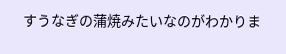すうなぎの蒲焼みたいなのがわかりま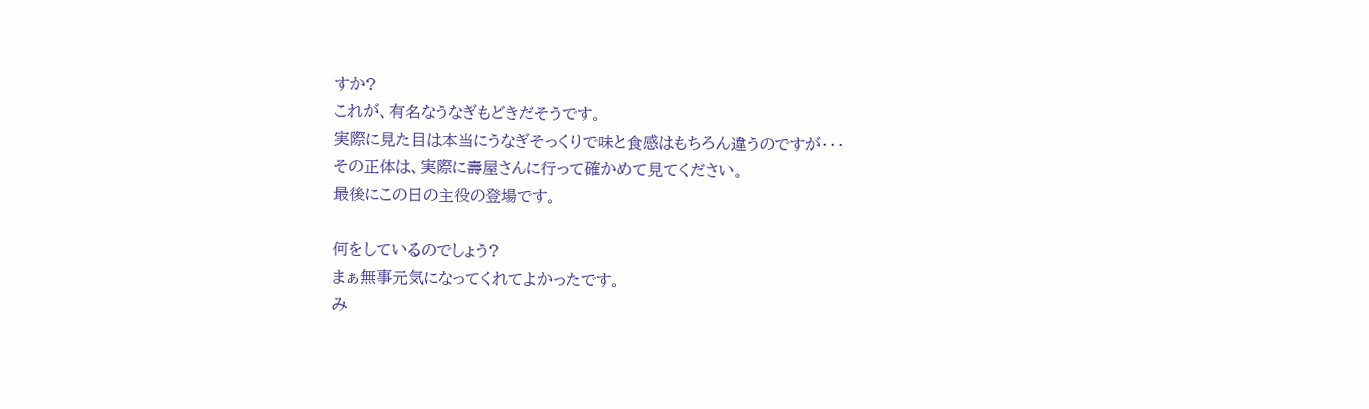すか?
これが、有名なうなぎもどきだそうです。
実際に見た目は本当にうなぎそっくりで味と食感はもちろん違うのですが・・・
その正体は、実際に壽屋さんに行って確かめて見てください。
最後にこの日の主役の登場です。

何をしているのでしょう?
まぁ無事元気になってくれてよかったです。
み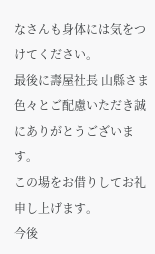なさんも身体には気をつけてください。
最後に壽屋社長 山縣さま
色々とご配慮いただき誠にありがとうございます。
この場をお借りしてお礼申し上げます。
今後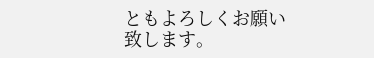ともよろしくお願い致します。